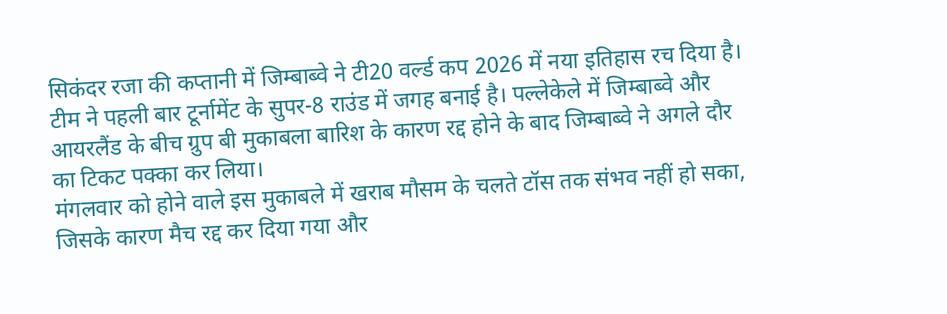सिकंदर रजा की कप्तानी में जिम्बाब्वे ने टी20 वर्ल्ड कप 2026 में नया इतिहास रच दिया है। टीम ने पहली बार टूर्नामेंट के सुपर-8 राउंड में जगह बनाई है। पल्लेकेले में जिम्बाब्वे और आयरलैंड के बीच ग्रुप बी मुकाबला बारिश के कारण रद्द होने के बाद जिम्बाब्वे ने अगले दौर का टिकट पक्का कर लिया।
मंगलवार को होने वाले इस मुकाबले में खराब मौसम के चलते टॉस तक संभव नहीं हो सका, जिसके कारण मैच रद्द कर दिया गया और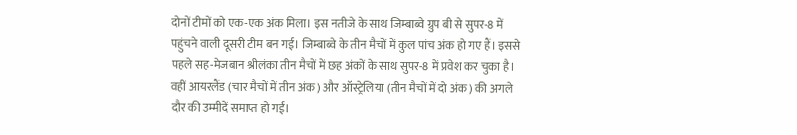दोनों टीमों को एक-एक अंक मिला। इस नतीजे के साथ जिम्बाब्वे ग्रुप बी से सुपर-8 में पहुंचने वाली दूसरी टीम बन गई। जिम्बाब्वे के तीन मैचों में कुल पांच अंक हो गए हैं। इससे पहले सह-मेजबान श्रीलंका तीन मैचों में छह अंकों के साथ सुपर-8 में प्रवेश कर चुका है। वहीं आयरलैंड (चार मैचों में तीन अंक) और ऑस्ट्रेलिया (तीन मैचों में दो अंक) की अगले दौर की उम्मीदें समाप्त हो गईं।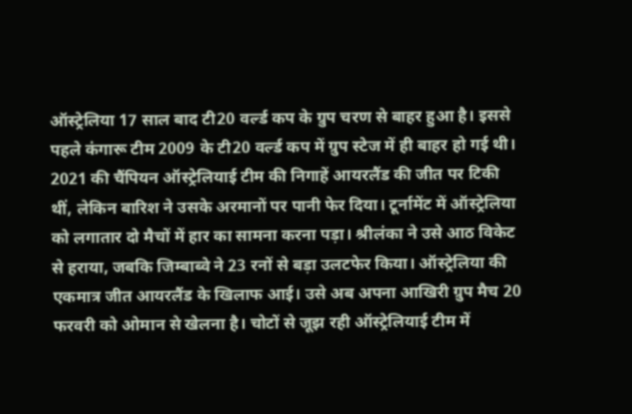ऑस्ट्रेलिया 17 साल बाद टी20 वर्ल्ड कप के ग्रुप चरण से बाहर हुआ है। इससे पहले कंगारू टीम 2009 के टी20 वर्ल्ड कप में ग्रुप स्टेज में ही बाहर हो गई थी। 2021 की चैंपियन ऑस्ट्रेलियाई टीम की निगाहें आयरलैंड की जीत पर टिकी थीं, लेकिन बारिश ने उसके अरमानों पर पानी फेर दिया। टूर्नामेंट में ऑस्ट्रेलिया को लगातार दो मैचों में हार का सामना करना पड़ा। श्रीलंका ने उसे आठ विकेट से हराया, जबकि जिम्बाब्वे ने 23 रनों से बड़ा उलटफेर किया। ऑस्ट्रेलिया की एकमात्र जीत आयरलैंड के खिलाफ आई। उसे अब अपना आखिरी ग्रुप मैच 20 फरवरी को ओमान से खेलना है। चोटों से जूझ रही ऑस्ट्रेलियाई टीम में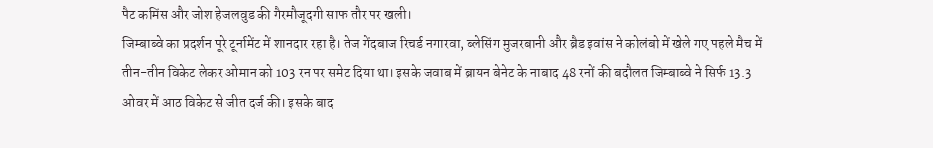पैट कमिंस और जोश हेजलवुड की गैरमौजूदगी साफ तौर पर खली।
जिम्बाब्वे का प्रदर्शन पूरे टूर्नामेंट में शानदार रहा है। तेज गेंदबाज रिचर्ड नगारवा, ब्लेसिंग मुजरबानी और ब्रैड इवांस ने कोलंबो में खेले गए पहले मैच में तीन-तीन विकेट लेकर ओमान को 103 रन पर समेट दिया था। इसके जवाब में ब्रायन बेनेट के नाबाद 48 रनों की बदौलत जिम्बाब्वे ने सिर्फ 13.3 ओवर में आठ विकेट से जीत दर्ज की। इसके बाद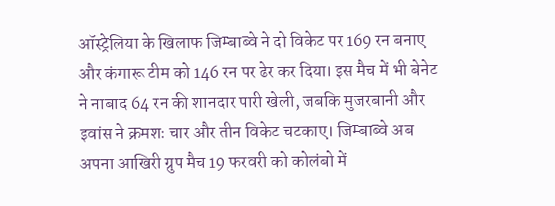ऑस्ट्रेलिया के खिलाफ जिम्बाब्वे ने दो विकेट पर 169 रन बनाए और कंगारू टीम को 146 रन पर ढेर कर दिया। इस मैच में भी बेनेट ने नाबाद 64 रन की शानदार पारी खेली, जबकि मुजरबानी और इवांस ने क्रमशः चार और तीन विकेट चटकाए। जिम्बाब्वे अब अपना आखिरी ग्रुप मैच 19 फरवरी को कोलंबो में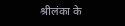श्रीलंका के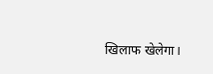खिलाफ खेलेगा।